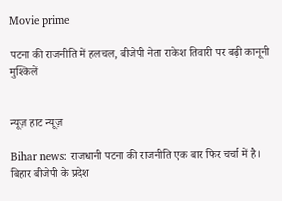Movie prime

पटना की राजनीति में हलचल, बीजेपी नेता राकेश तिवारी पर बढ़ी कानूनी मुश्किलें


न्यूज़ हाट न्यूज़

Bihar news: राजधानी पटना की राजनीति एक बार फिर चर्चा में है। बिहार बीजेपी के प्रदेश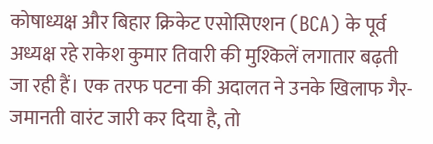कोषाध्यक्ष और बिहार क्रिकेट एसोसिएशन (BCA) के पूर्व अध्यक्ष रहे राकेश कुमार तिवारी की मुश्किलें लगातार बढ़ती जा रही हैं। एक तरफ पटना की अदालत ने उनके खिलाफ गैर-जमानती वारंट जारी कर दिया है, तो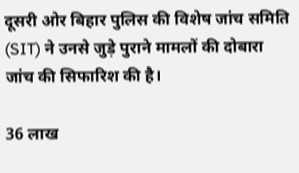दूसरी ओर बिहार पुलिस की विशेष जांच समिति (SIT) ने उनसे जुड़े पुराने मामलों की दोबारा जांच की सिफारिश की है।

36 लाख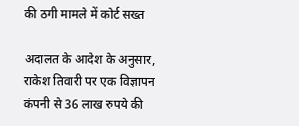की ठगी मामले में कोर्ट सख्त

अदालत के आदेश के अनुसार, राकेश तिवारी पर एक विज्ञापन कंपनी से 36 लाख रुपये की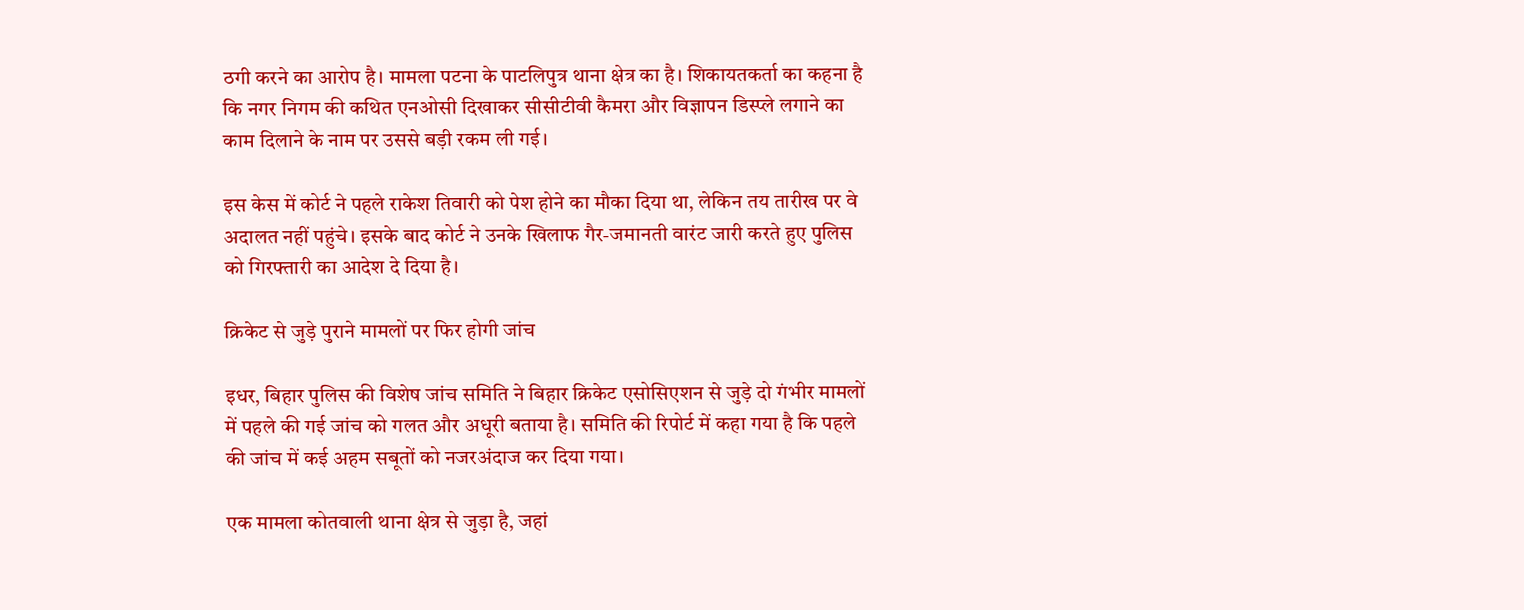ठगी करने का आरोप है। मामला पटना के पाटलिपुत्र थाना क्षेत्र का है। शिकायतकर्ता का कहना है कि नगर निगम की कथित एनओसी दिखाकर सीसीटीवी कैमरा और विज्ञापन डिस्प्ले लगाने का काम दिलाने के नाम पर उससे बड़ी रकम ली गई।

इस केस में कोर्ट ने पहले राकेश तिवारी को पेश होने का मौका दिया था, लेकिन तय तारीख पर वे अदालत नहीं पहुंचे। इसके बाद कोर्ट ने उनके खिलाफ गैर-जमानती वारंट जारी करते हुए पुलिस को गिरफ्तारी का आदेश दे दिया है।

क्रिकेट से जुड़े पुराने मामलों पर फिर होगी जांच

इधर, बिहार पुलिस की विशेष जांच समिति ने बिहार क्रिकेट एसोसिएशन से जुड़े दो गंभीर मामलों में पहले की गई जांच को गलत और अधूरी बताया है। समिति की रिपोर्ट में कहा गया है कि पहले की जांच में कई अहम सबूतों को नजरअंदाज कर दिया गया।

एक मामला कोतवाली थाना क्षेत्र से जुड़ा है, जहां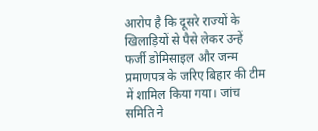आरोप है कि दूसरे राज्यों के खिलाड़ियों से पैसे लेकर उन्हें फर्जी डोमिसाइल और जन्म प्रमाणपत्र के जरिए बिहार की टीम में शामिल किया गया। जांच समिति ने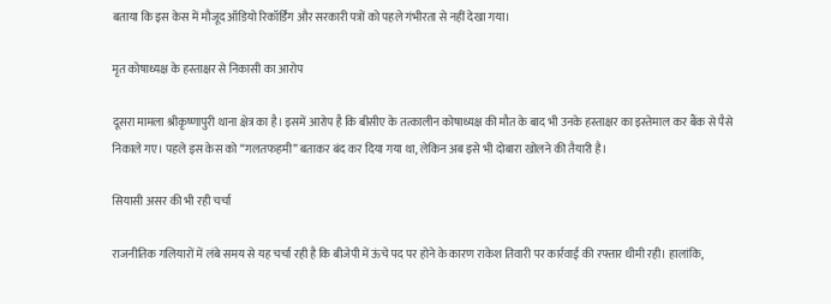बताया कि इस केस में मौजूद ऑडियो रिकॉर्डिंग और सरकारी पत्रों को पहले गंभीरता से नहीं देखा गया।

मृत कोषाध्यक्ष के हस्ताक्षर से निकासी का आरोप

दूसरा मामला श्रीकृष्णापुरी थाना क्षेत्र का है। इसमें आरोप है कि बीसीए के तत्कालीन कोषाध्यक्ष की मौत के बाद भी उनके हस्ताक्षर का इस्तेमाल कर बैंक से पैसे निकाले गए। पहले इस केस को “गलतफहमी” बताकर बंद कर दिया गया था, लेकिन अब इसे भी दोबारा खोलने की तैयारी है।

सियासी असर की भी रही चर्चा

राजनीतिक गलियारों में लंबे समय से यह चर्चा रही है कि बीजेपी में ऊंचे पद पर होने के कारण राकेश तिवारी पर कार्रवाई की रफ्तार धीमी रही। हालांकि,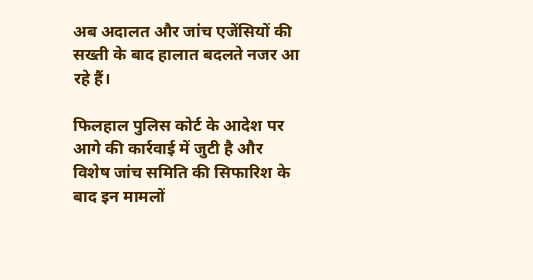अब अदालत और जांच एजेंसियों की सख्ती के बाद हालात बदलते नजर आ रहे हैं।

फिलहाल पुलिस कोर्ट के आदेश पर आगे की कार्रवाई में जुटी है और विशेष जांच समिति की सिफारिश के बाद इन मामलों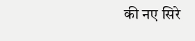की नए सिरे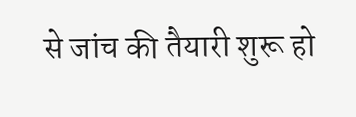से जांच की तैयारी शुरू हो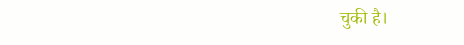चुकी है।